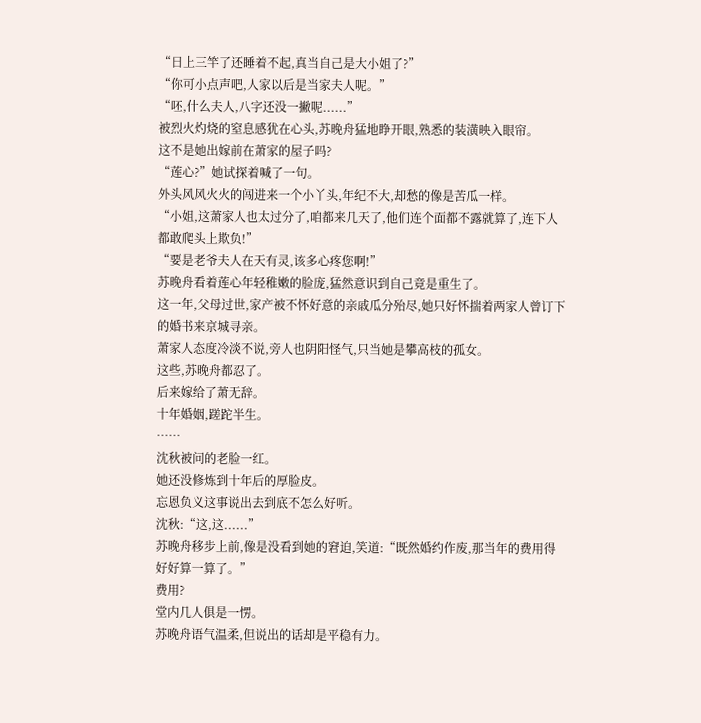“日上三竿了还睡着不起,真当自己是大小姐了?”
“你可小点声吧,人家以后是当家夫人呢。”
“呸,什么夫人,八字还没一撇呢......”
被烈火灼烧的窒息感犹在心头,苏晚舟猛地睁开眼,熟悉的装潢映入眼帘。
这不是她出嫁前在萧家的屋子吗?
“莲心?”她试探着喊了一句。
外头风风火火的闯进来一个小丫头,年纪不大,却愁的像是苦瓜一样。
“小姐,这萧家人也太过分了,咱都来几天了,他们连个面都不露就算了,连下人都敢爬头上欺负!”
“要是老爷夫人在天有灵,该多心疼您啊!”
苏晚舟看着莲心年轻稚嫩的脸庞,猛然意识到自己竟是重生了。
这一年,父母过世,家产被不怀好意的亲戚瓜分殆尽,她只好怀揣着两家人曾订下的婚书来京城寻亲。
萧家人态度冷淡不说,旁人也阴阳怪气,只当她是攀高枝的孤女。
这些,苏晚舟都忍了。
后来嫁给了萧无辞。
十年婚姻,蹉跎半生。
……
沈秋被问的老脸一红。
她还没修炼到十年后的厚脸皮。
忘恩负义这事说出去到底不怎么好听。
沈秋:“这,这......”
苏晚舟移步上前,像是没看到她的窘迫,笑道:“既然婚约作废,那当年的费用得好好算一算了。”
费用?
堂内几人俱是一愣。
苏晚舟语气温柔,但说出的话却是平稳有力。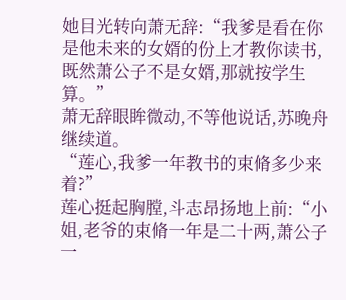她目光转向萧无辞:“我爹是看在你是他未来的女婿的份上才教你读书,既然萧公子不是女婿,那就按学生算。”
萧无辞眼眸微动,不等他说话,苏晚舟继续道。
“莲心,我爹一年教书的束脩多少来着?”
莲心挺起胸膛,斗志昂扬地上前:“小姐,老爷的束脩一年是二十两,萧公子一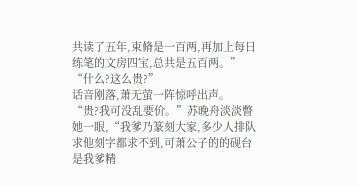共读了五年,束脩是一百两,再加上每日练笔的文房四宝,总共是五百两。”
“什么?这么贵?”
话音刚落,萧无萤一阵惊呼出声。
“贵?我可没乱要价。”苏晚舟淡淡瞥她一眼,“我爹乃篆刻大家,多少人排队求他刻字都求不到,可萧公子的的砚台是我爹精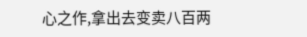心之作,拿出去变卖八百两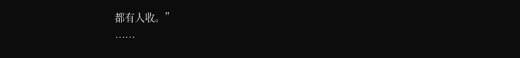都有人收。”
……